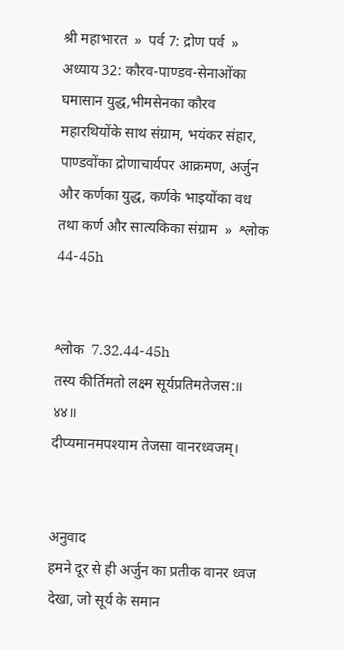श्री महाभारत  »  पर्व 7: द्रोण पर्व  »  अध्याय 32: कौरव-पाण्डव-सेनाओंका घमासान युद्ध,भीमसेनका कौरव महारथियोंके साथ संग्राम, भयंकर संहार, पाण्डवोंका द्रोणाचार्यपर आक्रमण, अर्जुन और कर्णका युद्ध, कर्णके भाइयोंका वध तथा कर्ण और सात्यकिका संग्राम  »  श्लोक 44-45h


श्लोक  7.32.44-45h
तस्य कीर्तिमतो लक्ष्म सूर्यप्रतिमतेजस:॥ ४४॥
दीप्यमानमपश्याम तेजसा वानरध्वजम्।


अनुवाद
हमने दूर से ही अर्जुन का प्रतीक वानर ध्वज देखा, जो सूर्य के समान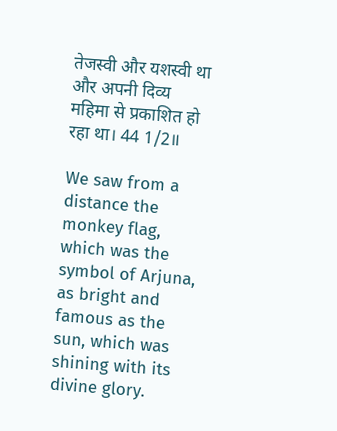तेजस्वी और यशस्वी था और अपनी दिव्य महिमा से प्रकाशित हो रहा था। 44 1/2॥

We saw from a distance the monkey flag, which was the symbol of Arjuna, as bright and famous as the sun, which was shining with its divine glory.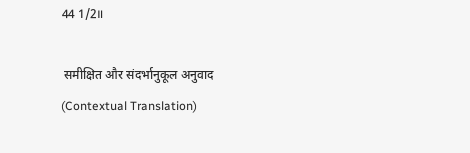44 1/2॥

 समीक्षित और संदर्भानुकूल अनुवाद (Contextual Translation)